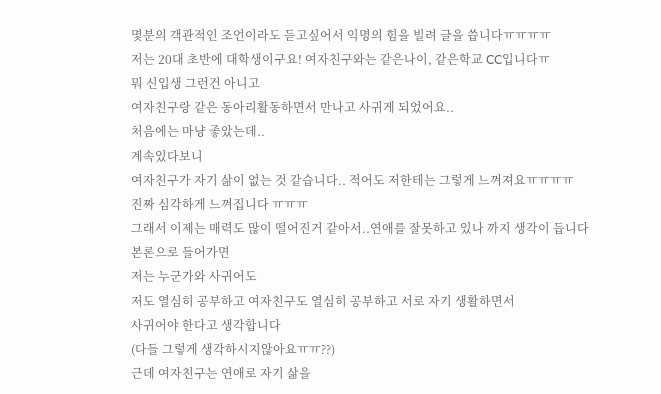몇분의 객관적인 조언이라도 듣고싶어서 익명의 힘을 빌려 글을 씁니다ㅠㅠㅠㅠ
저는 20대 초반에 대학생이구요! 여자친구와는 같은나이, 같은학교 CC입니다ㅠ
뭐 신입생 그런건 아니고
여자친구랑 같은 동아리활동하면서 만나고 사귀게 되었어요..
처음에는 마냥 좋았는데..
계속있다보니
여자친구가 자기 삶이 없는 것 같습니다.. 적어도 저한테는 그렇게 느껴져요ㅠㅠㅠㅠ
진짜 심각하게 느껴집니다 ㅠㅠㅠ
그래서 이제는 매력도 많이 떨어진거 같아서..연애를 잘못하고 있나 까지 생각이 듭니다
본론으로 들어가면
저는 누군가와 사귀어도
저도 열심히 공부하고 여자친구도 열심히 공부하고 서로 자기 생활하면서
사귀어야 한다고 생각합니다
(다들 그렇게 생각하시지않아요ㅠㅠ??)
근데 여자친구는 연애로 자기 삶을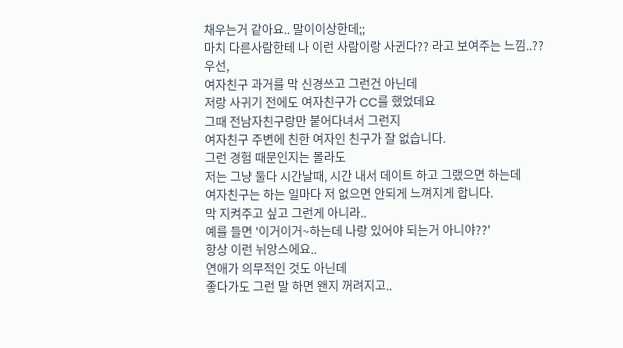채우는거 같아요.. 말이이상한데;;
마치 다른사람한테 나 이런 사람이랑 사귄다?? 라고 보여주는 느낌..??
우선,
여자친구 과거를 막 신경쓰고 그런건 아닌데
저랑 사귀기 전에도 여자친구가 CC를 했었데요
그때 전남자친구랑만 붙어다녀서 그런지
여자친구 주변에 친한 여자인 친구가 잘 없습니다.
그런 경험 때문인지는 몰라도
저는 그냥 둘다 시간날때, 시간 내서 데이트 하고 그랬으면 하는데
여자친구는 하는 일마다 저 없으면 안되게 느껴지게 합니다.
막 지켜주고 싶고 그런게 아니라..
예를 들면 '이거이거~하는데 나랑 있어야 되는거 아니야??'
항상 이런 뉘앙스에요..
연애가 의무적인 것도 아닌데
좋다가도 그런 말 하면 왠지 꺼려지고..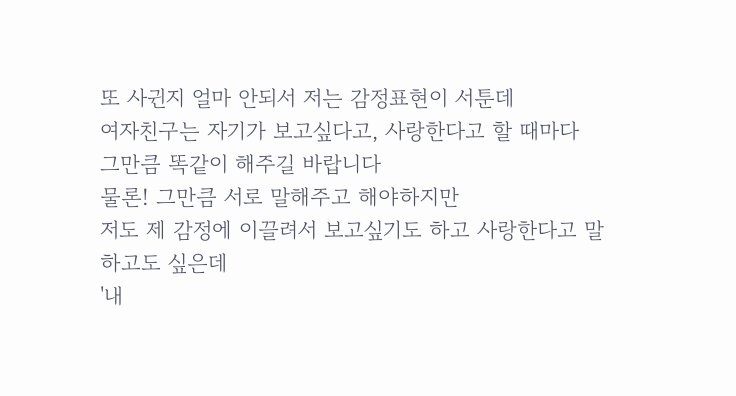또 사귄지 얼마 안되서 저는 감정표현이 서툰데
여자친구는 자기가 보고싶다고, 사랑한다고 할 때마다
그만큼 똑같이 해주길 바랍니다
물론! 그만큼 서로 말해주고 해야하지만
저도 제 감정에 이끌려서 보고싶기도 하고 사랑한다고 말하고도 싶은데
'내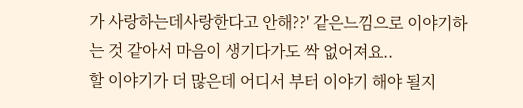가 사랑하는데사랑한다고 안해??' 같은느낌으로 이야기하는 것 같아서 마음이 생기다가도 싹 없어져요..
할 이야기가 더 많은데 어디서 부터 이야기 해야 될지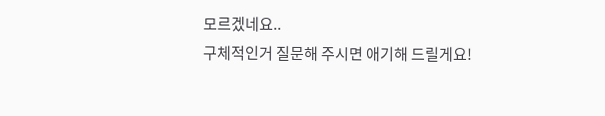모르겠네요..
구체적인거 질문해 주시면 애기해 드릴게요!